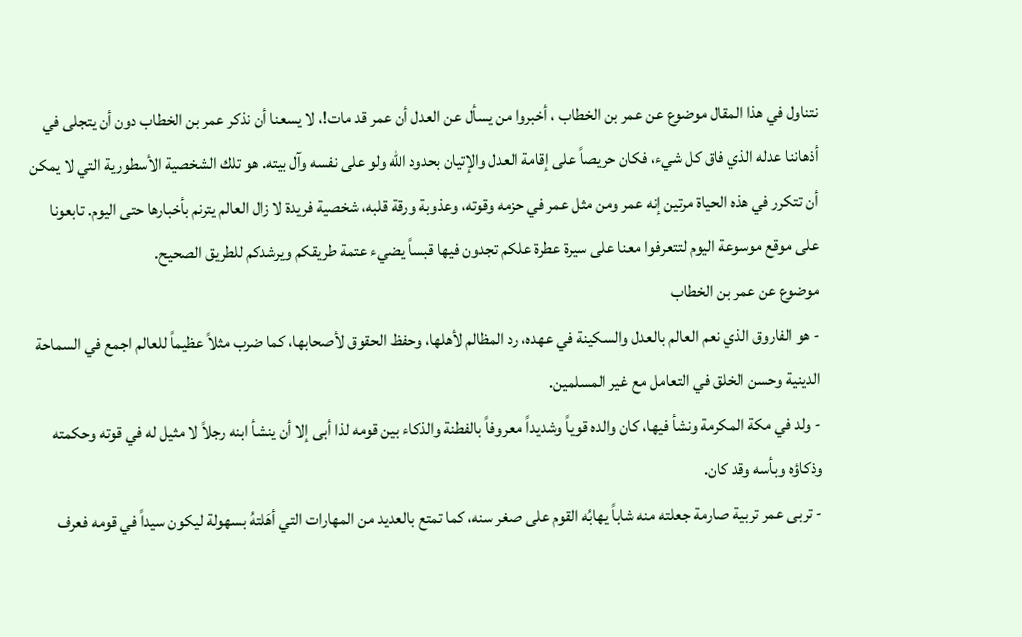نتناول في هذا المقال موضوع عن عمر بن الخطاب ، أخبروا من يسأل عن العدل أن عمر قد مات!، لا يسعنا أن نذكر عمر بن الخطاب دون أن يتجلى في أذهاننا عدله الذي فاق كل شيء، فكان حريصاً على إقامة العدل والإتيان بحدود الله ولو على نفسه وآل بيته. هو تلك الشخصية الأسطورية التي لا يمكن أن تتكرر في هذه الحياة مرتين إنه عمر ومن مثل عمر في حزمه وقوته، وعذوبة ورقة قلبه، شخصية فريدة لا زال العالم يترنم بأخبارها حتى اليوم. تابعونا على موقع موسوعة اليوم لتتعرفوا معنا على سيرة عطرة علكم تجدون فيها قبساً يضيء عتمة طريقكم ويرشدكم للطريق الصحيح.
موضوع عن عمر بن الخطاب
- هو الفاروق الذي نعم العالم بالعدل والسكينة في عهده، رد المظالم لأهلها، وحفظ الحقوق لأصحابها، كما ضرب مثلاً عظيماً للعالم اجمع في السماحة الدينية وحسن الخلق في التعامل مع غير المسلمين.
- ولد في مكة المكرمة ونشأ فيها، كان والده قوياً وشديداً معروفاً بالفطنة والذكاء بين قومه لذا أبى إلا أن ينشأ ابنه رجلاً لا مثيل له في قوته وحكمته وذكاؤه وبأسه وقد كان.
- تربى عمر تربية صارمة جعلته منه شاباً يهابُه القوم على صغر سنه، كما تمتع بالعديد من المهارات التي أهَلتهُ بسهولة ليكون سيداً في قومه فعرف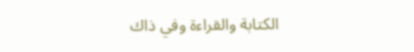الكتابة والقراءة وفي ذاك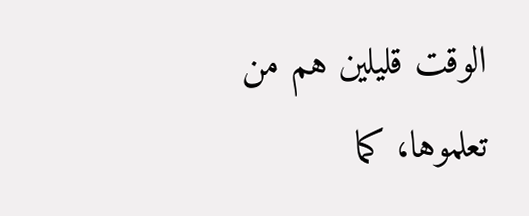الوقت قليلين هم من تعلموها، كما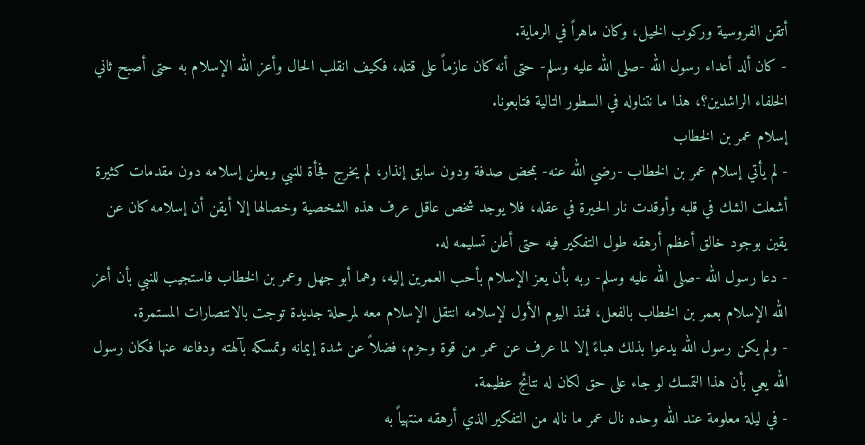أتقن الفروسية وركوب الخيل، وكان ماهراً في الرماية.
- كان ألد أعداء رسول الله -صلى الله عليه وسلم- حتى أنه كان عازماً على قتله، فكيف انقلب الحال وأعز الله الإسلام به حتى أصبح ثاني الخلفاء الراشدين؟، هذا ما نتناوله في السطور التالية فتابعونا.
إسلام عمر بن الخطاب
- لم يأتي إسلام عمر بن الخطاب -رضي الله عنه- بمحض صدفة ودون سابق إنذار، لم يخرج فجأة للنبي ويعلن إسلامه دون مقدمات كثيرة أشعلت الشك في قلبه وأوقدت نار الحيرة في عقله، فلا يوجد شخص عاقل عرف هذه الشخصية وخصالها إلا أيقن أن إسلامه كان عن يقين بوجود خالق أعظم أرهقه طول التفكير فيه حتى أعلن تسليمه له.
- دعا رسول الله -صلى الله عليه وسلم- ربه بأن يعز الإسلام بأحب العمرين إليه، وهما أبو جهل وعمر بن الخطاب فاستجيب للنبي بأن أعز الله الإسلام بعمر بن الخطاب بالفعل، فمنذ اليوم الأول لإسلامه انتقل الإسلام معه لمرحلة جديدة توجت بالانتصارات المستمرة.
- ولم يكن رسول الله يدعوا بذلك هباءً إلا لما عرف عن عمر من قوة وحزم، فضلاً عن شدة إيمانه وتمسكه بآلهته ودفاعه عنها فكان رسول الله يعي بأن هذا التمسك لو جاء على حق لكان له نتائج عظيمة.
- في ليلة معلومة عند الله وحده نال عمر ما ناله من التفكير الذي أرهقه منتهياً به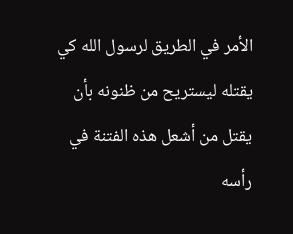الأمر في الطريق لرسول الله كي يقتله ليستريح من ظنونه بأن يقتل من أشعل هذه الفتنة في رأسه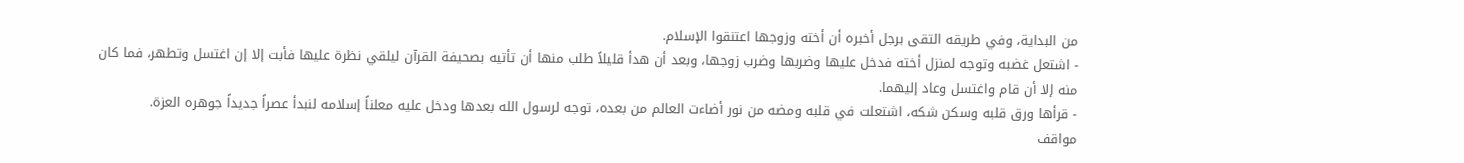من البداية، وفي طريقه التقى برجل أخبره أن أخته وزوجها اعتنقوا الإسلام.
- اشتعل غضبه وتوجه لمنزل أخته فدخل عليها وضربها وضرب زوجها، وبعد أن هدأ قليلاً طلب منها أن تأتيه بصحيفة القرآن ليلقي نظرة عليها فأبت إلا إن اغتسل وتطهر، فما كان منه إلا أن قام واغتسل وعاد إليهما.
- قرأها ورق قلبه وسكن شكه، اشتعلت في قلبه ومضه من نور أضاءت العالم من بعده، توجه لرسول الله بعدها ودخل عليه معلناً إسلامه لنبدأ عصراً جديداً جوهره العزة.
مواقف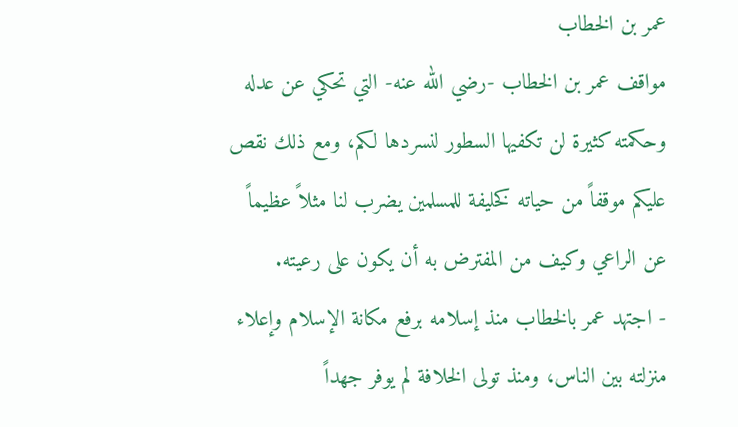عمر بن الخطاب
مواقف عمر بن الخطاب -رضي الله عنه- التي تحكي عن عدله وحكمته كثيرة لن تكفيها السطور لنسردها لكم، ومع ذلك نقص عليكم موقفاً من حياته كخليفة للمسلمين يضرب لنا مثلاً عظيماً عن الراعي وكيف من المفترض به أن يكون على رعيته.
- اجتهد عمر بالخطاب منذ إسلامه برفع مكانة الإسلام وإعلاء منزلته بين الناس، ومنذ تولى الخلافة لم يوفر جهداً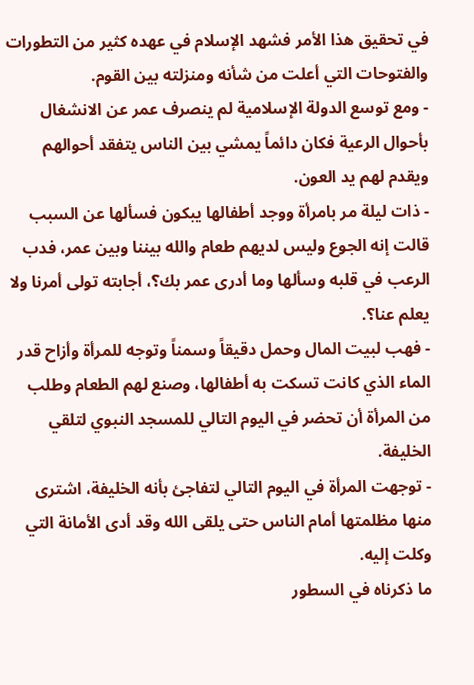في تحقيق هذا الأمر فشهد الإسلام في عهده كثير من التطورات والفتوحات التي أعلت من شأنه ومنزلته بين القوم.
- ومع توسع الدولة الإسلامية لم ينصرف عمر عن الانشغال بأحوال الرعية فكان دائماً يمشي بين الناس يتفقد أحوالهم ويقدم لهم يد العون.
- ذات ليلة مر بامرأة ووجد أطفالها يبكون فسألها عن السبب قالت إنه الجوع وليس لديهم طعام والله بيننا وبين عمر، فدب الرعب في قلبه وسألها وما أدرى عمر بك؟، أجابته تولى أمرنا ولا يعلم عنا؟.
- فهب لبيت المال وحمل دقيقاً وسمناً وتوجه للمرأة وأزاح قدر الماء الذي كانت تسكت به أطفالها، وصنع لهم الطعام وطلب من المرأة أن تحضر في اليوم التالي للمسجد النبوي لتلقي الخليفة.
- توجهت المرأة في اليوم التالي لتفاجئ بأنه الخليفة، اشترى منها مظلمتها أمام الناس حتى يلقى الله وقد أدى الأمانة التي وكلت إليه.
ما ذكرناه في السطور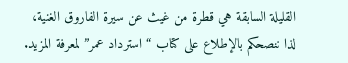القليلة السابقة هي قطرة من غيث عن سيرة الفاروق الغنية، لذا ننصحكم بالإطلاع على كتاب “استرداد عمر” لمعرفة المزيد.